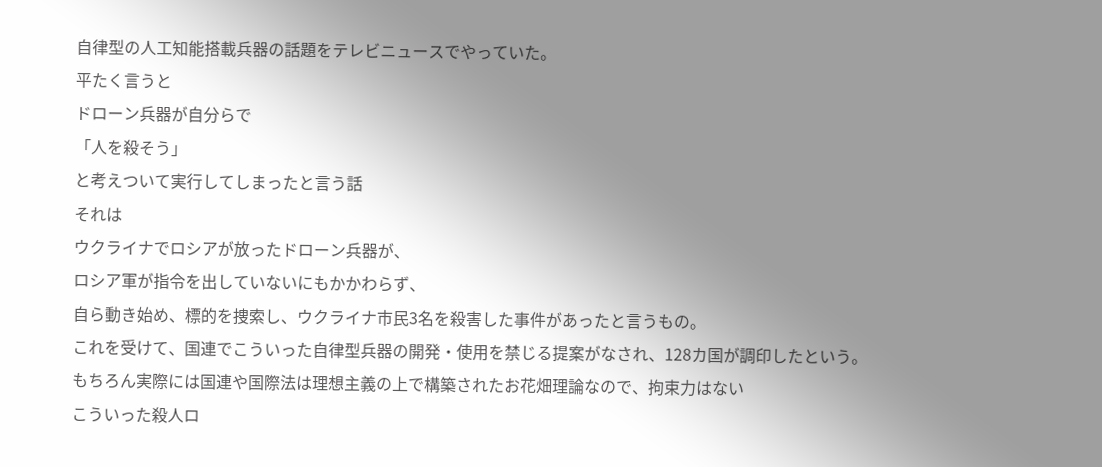自律型の人工知能搭載兵器の話題をテレビニュースでやっていた。
平たく言うと
ドローン兵器が自分らで
「人を殺そう」
と考えついて実行してしまったと言う話
それは
ウクライナでロシアが放ったドローン兵器が、
ロシア軍が指令を出していないにもかかわらず、
自ら動き始め、標的を捜索し、ウクライナ市民3名を殺害した事件があったと言うもの。
これを受けて、国連でこういった自律型兵器の開発・使用を禁じる提案がなされ、128カ国が調印したという。
もちろん実際には国連や国際法は理想主義の上で構築されたお花畑理論なので、拘束力はない
こういった殺人ロ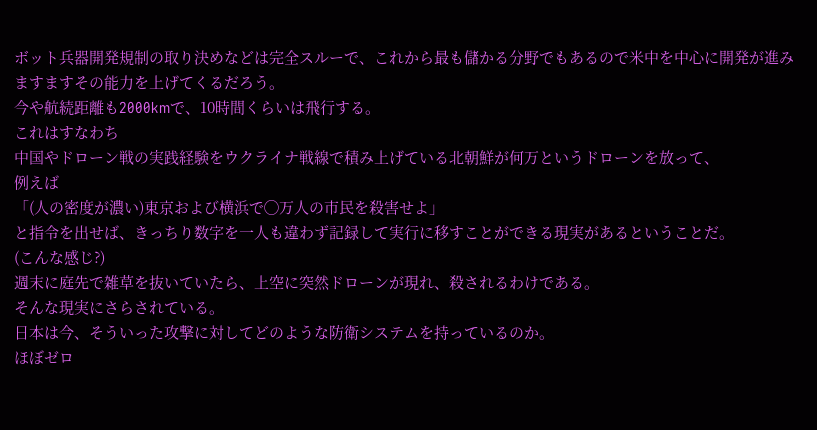ボット兵器開発規制の取り決めなどは完全スルーで、これから最も儲かる分野でもあるので米中を中心に開発が進み
ますますその能力を上げてくるだろう。
今や航続距離も2000kmで、10時間くらいは飛行する。
これはすなわち
中国やドローン戦の実践経験をウクライナ戦線で積み上げている北朝鮮が何万というドローンを放って、
例えば
「(人の密度が濃い)東京および横浜で◯万人の市民を殺害せよ」
と指令を出せば、きっちり数字を一人も違わず記録して実行に移すことができる現実があるということだ。
(こんな感じ?)
週末に庭先で雑草を抜いていたら、上空に突然ドローンが現れ、殺されるわけである。
そんな現実にさらされている。
日本は今、そういった攻撃に対してどのような防衛システムを持っているのか。
ほぼゼロ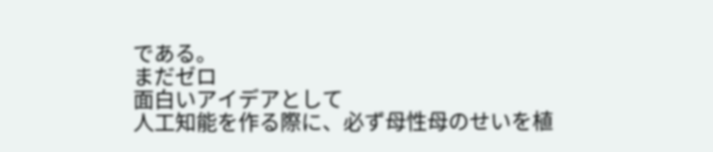である。
まだゼロ
面白いアイデアとして
人工知能を作る際に、必ず母性母のせいを植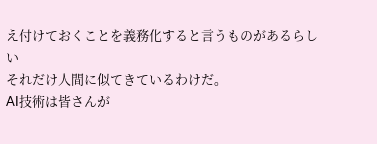え付けておくことを義務化すると言うものがあるらしい
それだけ人間に似てきているわけだ。
AI技術は皆さんが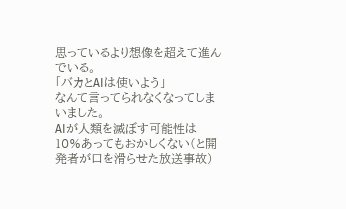思っているより想像を超えて進んでいる。
「バカとAIは使いよう」
なんて言ってられなくなってしまいました。
AIが人類を滅ぼす可能性は10%あってもおかしくない(と開発者が口を滑らせた放送事故)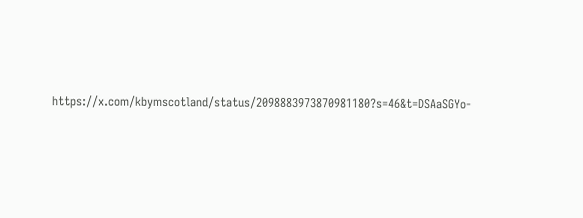https://x.com/kbymscotland/status/2098883973870981180?s=46&t=DSAaSGYo-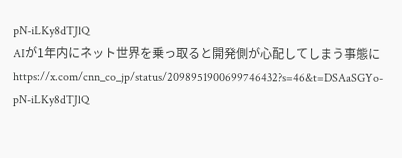pN-iLKy8dTJlQ
AIが1年内にネット世界を乗っ取ると開発側が心配してしまう事態に
https://x.com/cnn_co_jp/status/2098951900699746432?s=46&t=DSAaSGYo-pN-iLKy8dTJlQ